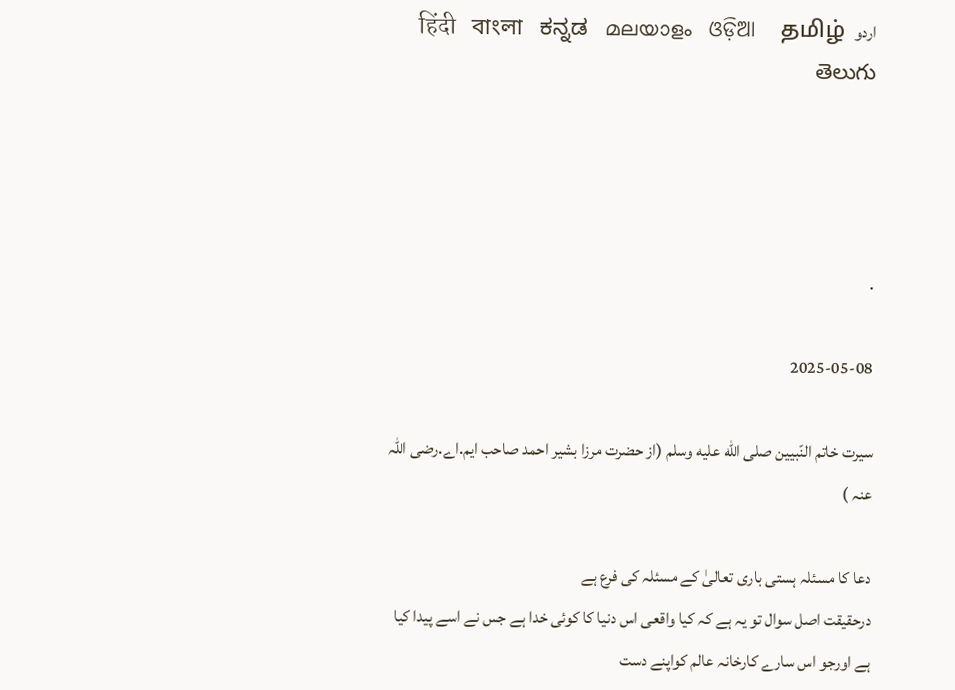اردو   हिंदी   বাংলা   ಕನ್ನಡ   മലയാളം   ଓଡ଼ିଆ   தமிழ்   తెలుగు




.

2025-05-08

سیرت خاتم النّبیین صلى الله عليه وسلم (از حضرت مرزا بشیر احمد صاحب ایم.اے.رضی اللہ عنہ )

دعا کا مسئلہ ہستی باری تعالیٰ کے مسئلہ کی فرع ہے
درحقیقت اصل سوال تو یہ ہے کہ کیا واقعی اس دنیا کا کوئی خدا ہے جس نے اسے پیدا کیا ہے اورجو اس سارے کارخانہ عالم کواپنے دست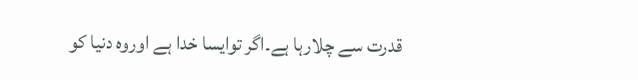قدرت سے چلارہا ہے۔اگر توایسا خدا ہے اوروہ دنیا کو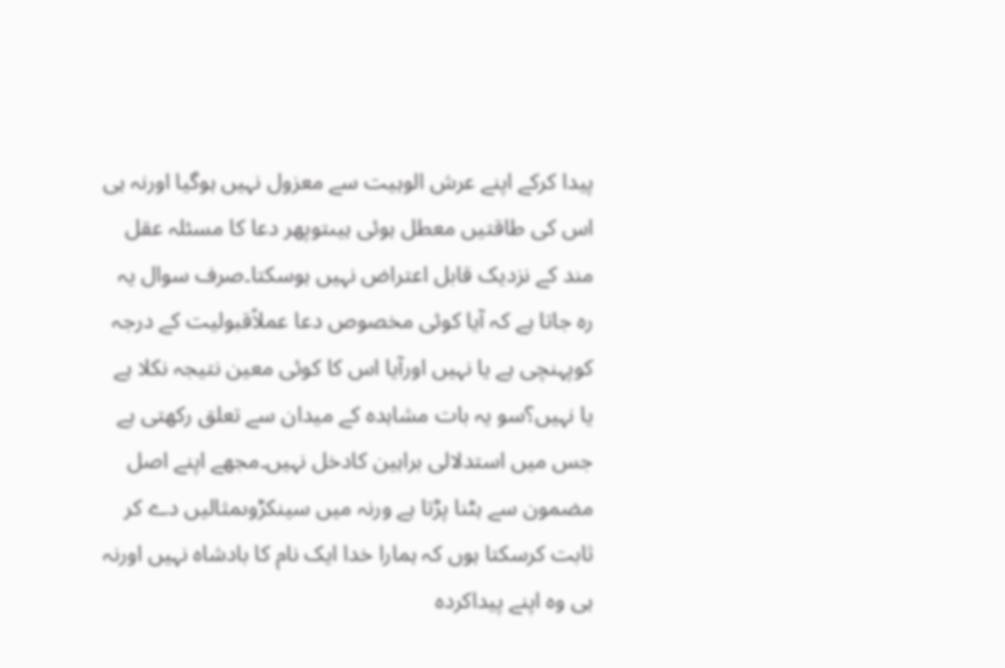پیدا کرکے اپنے عرش الوہیت سے معزول نہیں ہوگیا اورنہ ہی اس کی طاقتیں معطل ہوئی ہیںتوپھر دعا کا مسئلہ عقل مند کے نزدیک قابل اعتراض نہیں ہوسکتا۔صرف سوال یہ رہ جاتا ہے کہ آیا کوئی مخصوص دعا عملاًقبولیت کے درجہ کوپہنچی ہے یا نہیں اورآیا اس کا کوئی معین نتیجہ نکلا ہے یا نہیں؟سو یہ بات مشاہدہ کے میدان سے تعلق رکھتی ہے جس میں استدلالی براہین کادخل نہیں۔مجھے اپنے اصل مضمون سے ہٹنا پڑتا ہے ورنہ میں سینکڑوںمثالیں دے کر ثابت کرسکتا ہوں کہ ہمارا خدا ایک نام کا بادشاہ نہیں اورنہ ہی وہ اپنے پیداکردہ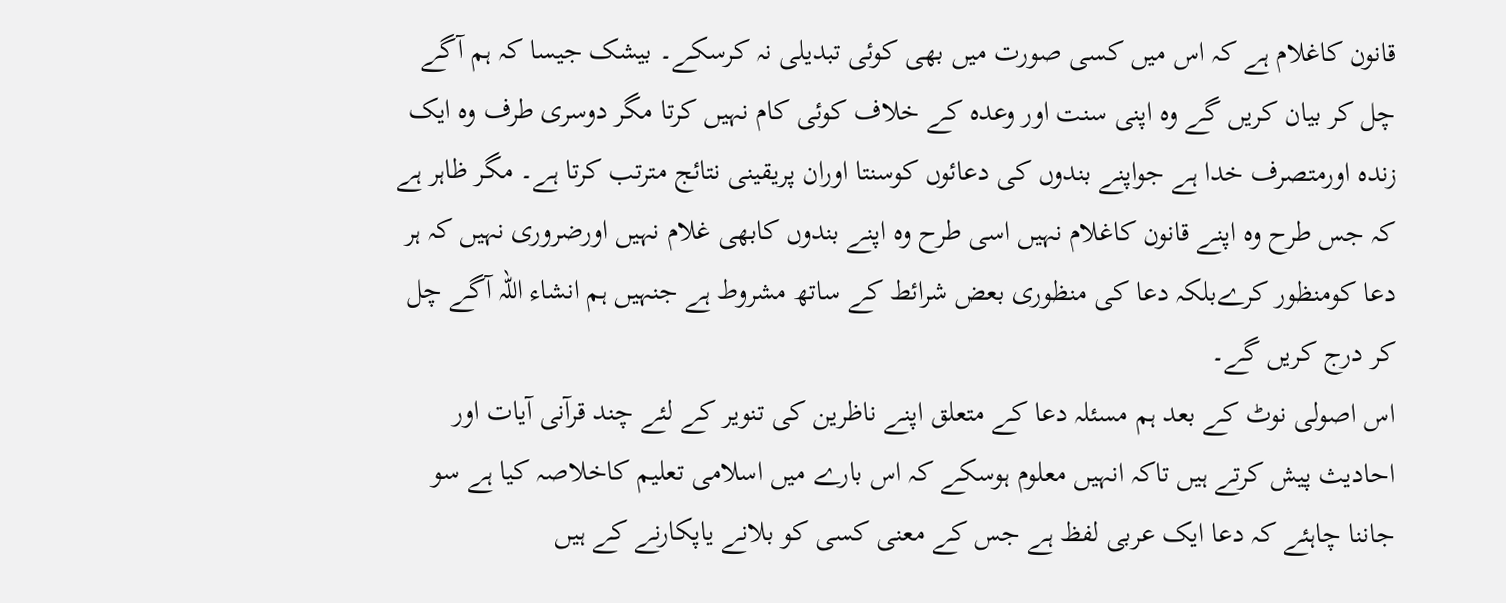قانون کاغلام ہے کہ اس میں کسی صورت میں بھی کوئی تبدیلی نہ کرسکے۔ بیشک جیسا کہ ہم آگے چل کر بیان کریں گے وہ اپنی سنت اور وعدہ کے خلاف کوئی کام نہیں کرتا مگر دوسری طرف وہ ایک زندہ اورمتصرف خدا ہے جواپنے بندوں کی دعائوں کوسنتا اوران پریقینی نتائج مترتب کرتا ہے۔ مگر ظاہر ہے کہ جس طرح وہ اپنے قانون کاغلام نہیں اسی طرح وہ اپنے بندوں کابھی غلام نہیں اورضروری نہیں کہ ہر دعا کومنظور کرےبلکہ دعا کی منظوری بعض شرائط کے ساتھ مشروط ہے جنہیں ہم انشاء اللہ آگے چل کر درج کریں گے۔
اس اصولی نوٹ کے بعد ہم مسئلہ دعا کے متعلق اپنے ناظرین کی تنویر کے لئے چند قرآنی آیات اور احادیث پیش کرتے ہیں تاکہ انہیں معلوم ہوسکے کہ اس بارے میں اسلامی تعلیم کاخلاصہ کیا ہے سو جاننا چاہئے کہ دعا ایک عربی لفظ ہے جس کے معنی کسی کو بلانے یاپکارنے کے ہیں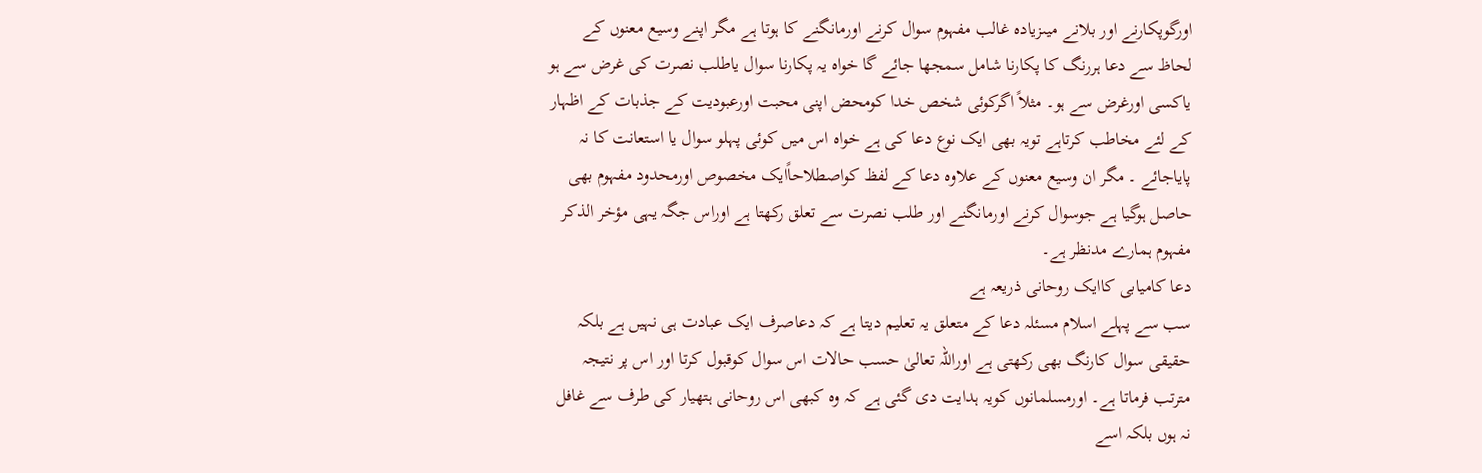اورگوپکارنے اور بلانے میںزیادہ غالب مفہوم سوال کرنے اورمانگنے کا ہوتا ہے مگر اپنے وسیع معنوں کے لحاظ سے دعا ہررنگ کا پکارنا شامل سمجھا جائے گا خواہ یہ پکارنا سوال یاطلب نصرت کی غرض سے ہو یاکسی اورغرض سے ہو۔ مثلاً اگرکوئی شخص خدا کومحض اپنی محبت اورعبودیت کے جذبات کے اظہار کے لئے مخاطب کرتاہے تویہ بھی ایک نوع دعا کی ہے خواہ اس میں کوئی پہلو سوال یا استعانت کا نہ پایاجائے ۔ مگر ان وسیع معنوں کے علاوہ دعا کے لفظ کواصطلاحاًایک مخصوص اورمحدود مفہوم بھی حاصل ہوگیا ہے جوسوال کرنے اورمانگنے اور طلب نصرت سے تعلق رکھتا ہے اوراس جگہ یہی مؤخر الذکر مفہوم ہمارے مدنظر ہے۔
دعا کامیابی کاایک روحانی ذریعہ ہے
سب سے پہلے اسلام مسئلہ دعا کے متعلق یہ تعلیم دیتا ہے کہ دعاصرف ایک عبادت ہی نہیں ہے بلکہ حقیقی سوال کارنگ بھی رکھتی ہے اوراللہ تعالیٰ حسب حالات اس سوال کوقبول کرتا اور اس پر نتیجہ مترتب فرماتا ہے۔ اورمسلمانوں کویہ ہدایت دی گئی ہے کہ وہ کبھی اس روحانی ہتھیار کی طرف سے غافل نہ ہوں بلکہ اسے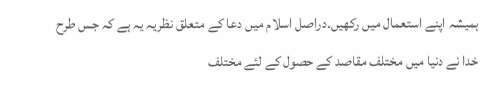ہمیشہ اپنے استعمال میں رکھیں۔دراصل اسلام میں دعا کے متعلق نظریہ یہ ہے کہ جس طرح خدا نے دنیا میں مختلف مقاصد کے حصول کے لئے مختلف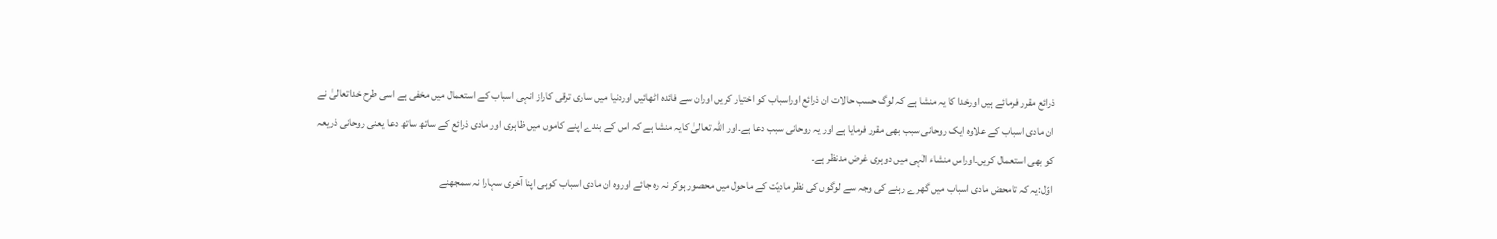ذرائع مقرر فرمائے ہیں اورخدا کا یہ منشا ہے کہ لوگ حسب حالات ان ذرائع اوراسباب کو اختیار کریں اوران سے فائدہ اٹھائیں اوردنیا میں ساری ترقی کاراز انہی اسباب کے استعمال میں مخفی ہے اسی طرح خداتعالیٰ نے ان مادی اسباب کے علاوہ ایک روحانی سبب بھی مقرر فرمایا ہے اور یہ روحانی سبب دعا ہے۔اور اللہ تعالیٰ کایہ منشا ہے کہ اس کے بندے اپنے کاموں میں ظاہری اور مادی ذرائع کے ساتھ ساتھ دعا یعنی روحانی ذریعہ کو بھی استعمال کریں۔اوراس منشاء الٰہی میں دوہری غرض مدنظر ہے۔
اوّل:یہ کہ تامحض مادی اسباب میں گھرے رہنے کی وجہ سے لوگوں کی نظر مادیّت کے ماحول میں محصور ہوکر نہ رہ جائے اوروہ ان مادی اسباب کوہی اپنا آخری سہارا نہ سمجھنے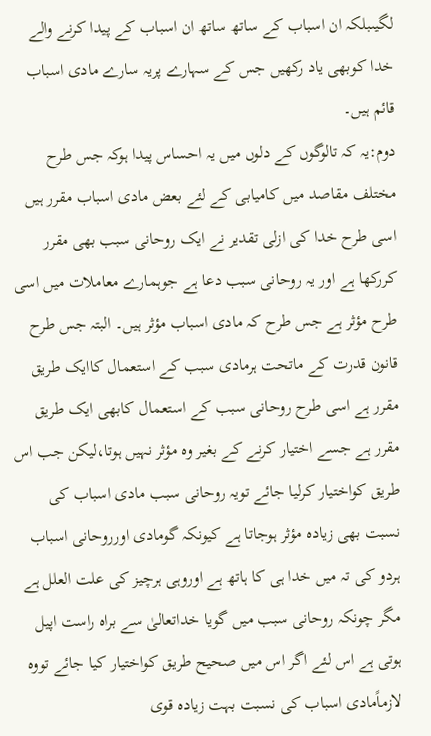لگیںبلکہ ان اسباب کے ساتھ ساتھ ان اسباب کے پیدا کرنے والے خدا کوبھی یاد رکھیں جس کے سہارے پریہ سارے مادی اسباب قائم ہیں۔
دوم:یہ کہ تالوگوں کے دلوں میں یہ احساس پیدا ہوکہ جس طرح مختلف مقاصد میں کامیابی کے لئے بعض مادی اسباب مقرر ہیں اسی طرح خدا کی ازلی تقدیر نے ایک روحانی سبب بھی مقرر کررکھا ہے اور یہ روحانی سبب دعا ہے جوہمارے معاملات میں اسی طرح مؤثر ہے جس طرح کہ مادی اسباب مؤثر ہیں۔ البتہ جس طرح قانون قدرت کے ماتحت ہرمادی سبب کے استعمال کاایک طریق مقرر ہے اسی طرح روحانی سبب کے استعمال کابھی ایک طریق مقرر ہے جسے اختیار کرنے کے بغیر وہ مؤثر نہیں ہوتا،لیکن جب اس طریق کواختیار کرلیا جائے تویہ روحانی سبب مادی اسباب کی نسبت بھی زیادہ مؤثر ہوجاتا ہے کیونکہ گومادی اورروحانی اسباب ہردو کی تہ میں خدا ہی کا ہاتھ ہے اوروہی ہرچیز کی علت العلل ہے مگر چونکہ روحانی سبب میں گویا خداتعالیٰ سے براہ راست اپیل ہوتی ہے اس لئے اگر اس میں صحیح طریق کواختیار کیا جائے تووہ لازماًمادی اسباب کی نسبت بہت زیادہ قوی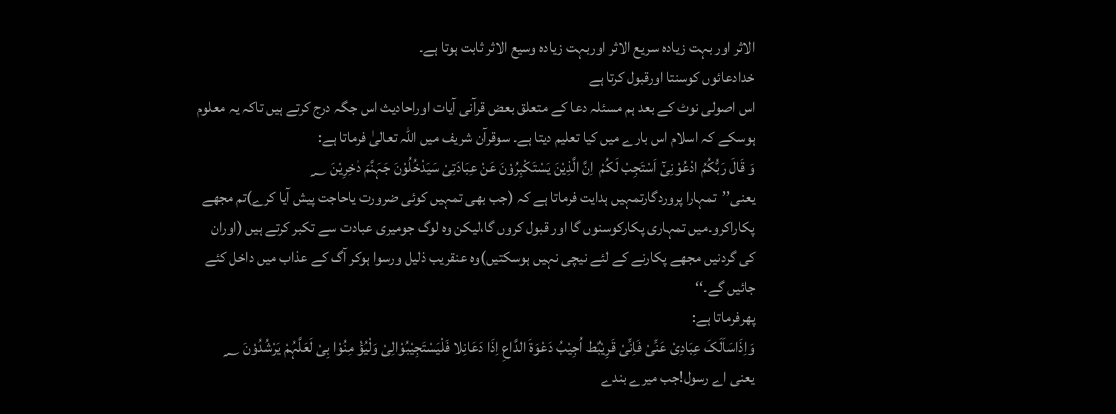الاثر اور بہت زیادہ سریع الاثر اوربہت زیادہ وسیع الاثر ثابت ہوتا ہے۔
خدادعائوں کوسنتا اورقبول کرتا ہے
اس اصولی نوٹ کے بعد ہم مسئلہ دعا کے متعلق بعض قرآنی آیات اوراحادیث اس جگہ درج کرتے ہیں تاکہ یہ معلوم ہوسکے کہ اسلام اس بارے میں کیا تعلیم دیتا ہے۔ سوقرآن شریف میں اللہ تعالیٰ فرماتا ہے:
وَ قَالَ رَبُّکُمُ ادْعُوْنِیْٓ اَسْتَجِبْ لَکُمْ  اِنَّ الَّذِیْنَ یَسْتَکْبِرُوْنَ عَنْ عِبَادَتِیْ سَیَدْخُلُوْنَ جَہَنَّمَ دٰخِرِیْنَ ؁
یعنی’’تمہارا پروردگارتمہیں ہدایت فرماتا ہے کہ (جب بھی تمہیں کوئی ضرورت یاحاجت پیش آیا کرے)تم مجھے پکاراکرو۔میں تمہاری پکارکوسنوں گا اور قبول کروں گا،لیکن وہ لوگ جومیری عبادت سے تکبر کرتے ہیں (اوران کی گردنیں مجھے پکارنے کے لئے نیچی نہیں ہوسکتیں)وہ عنقریب ذلیل ورسوا ہوکر آگ کے عذاب میں داخل کئے جائیں گے۔‘‘
پھرفرماتا ہے:
وَاِذَاسَاَلَکَ عِبَادِیْ عَنِّیْ فَاِنِّیْ قَرِیْبٌط اُجِیْبُ دَعْوَۃَ الدَّاعِ اِذَا دَعَانِلا فَلْیَسْتَجِیْبُوْالِیْ وَلْیُؤْ مِنُوْا بِیْ لَعَلَّہُمْ یَرْشُدُوْنَ ؁
یعنی اے رسول!جب میرے بندے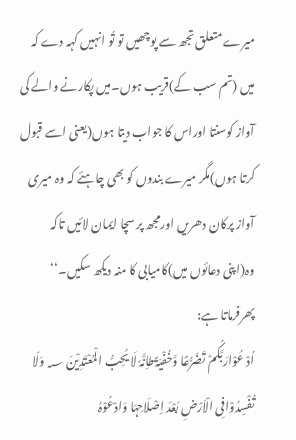میرے متعلق تجھ سے پوچھیں تو تُو انہیں کہہ دے کہ میں (تم سب کے)قریب ہوں۔میں پکارنے والے کی آواز کوسنتا اوراس کا جواب دیتا ہوں(یعنی اسے قبول کرتا ہوں)مگر میرے بندوں کو بھی چاہئے کہ وہ میری آواز پرکان دھریں اورمجھ پر سچا ایمان لائیں تاکہ وہ(اپنی دعائوں میں)کامیابی کا منہ دیکھ سکیں۔‘‘
پھرفرماتا ہے:
اُدْ عُوْارَبَّکُمْ تَضَرُّعًا وَّخُفْیَۃًطاِنَّہٗ لَا یُحِبُّ الْمُعْتَدِیْنَ ؁ وَلَا تُفْسِدُوْافِی الْاَرْضِ بَعْدَ اِصْلَاحِہَا وَادْعُوْہُ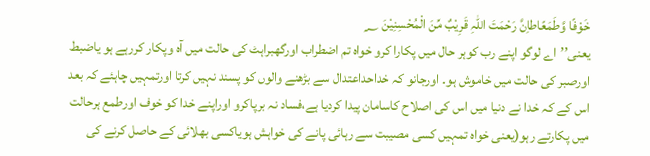خَوْفًا وَّطَمَعًاطاِنَّ رَحْمَتَ اللہِ قَرِیْبٌ مِّنَ الْمُحْسِنِیْنَ ؁
یعنی’’اے لوگو اپنے رب کوہر حال میں پکارا کرو خواہ تم اضطراب اورگھبراہٹ کی حالت میں آہ وپکار کررہے ہو یاضبط اورصبر کی حالت میں خاموش ہو۔ اورجانو کہ خداحداعتدال سے بڑھنے والوں کو پسند نہیں کرتا اورتمہیں چاہئے کہ بعد اس کے کہ خدا نے دنیا میں اس کی اصلاح کاسامان پیدا کردیا ہے،فساد نہ برپاکرو اوراپنے خدا کو خوف اورطمع ہرحالت میں پکارتے رہو(یعنی خواہ تمہیں کسی مصیبت سے رہائی پانے کی خواہش ہویاکسی بھلائی کے حاصل کرنے کی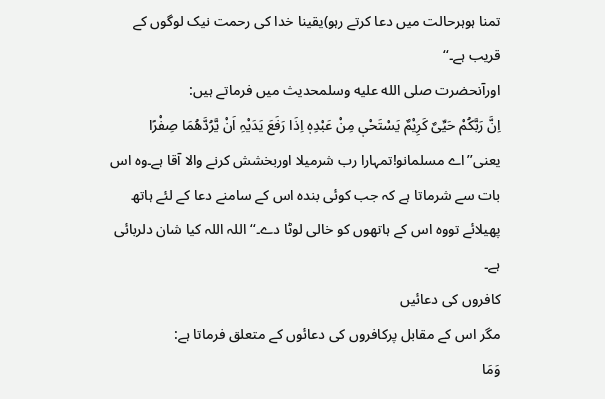تمنا ہوہرحالت میں دعا کرتے رہو)یقینا خدا کی رحمت نیک لوگوں کے قریب ہے۔‘‘
اورآنحضرت صلى الله عليه وسلمحدیث میں فرماتے ہیں:
اِنَّ رَبَّکُمْ حَیِّیٌ کَرِیْمٌ یَسْتَحْیٖ مِنْ عَبْدِہٖ اِذَا رَفَعَ یَدَیْہِ اَنْ یَّرُدَّھُمَا صِفْرًا
یعنی’’اے مسلمانو!تمہارا رب شرمیلا اوربخشش کرنے والا آقا ہے۔وہ اس بات سے شرماتا ہے کہ جب کوئی بندہ اس کے سامنے دعا کے لئے ہاتھ پھیلائے تووہ اس کے ہاتھوں کو خالی لوٹا دے۔‘‘ اللہ اللہ کیا شان دلربائی ہے۔
کافروں کی دعائیں
مگر اس کے مقابل پرکافروں کی دعائوں کے متعلق فرماتا ہے:
وَمَا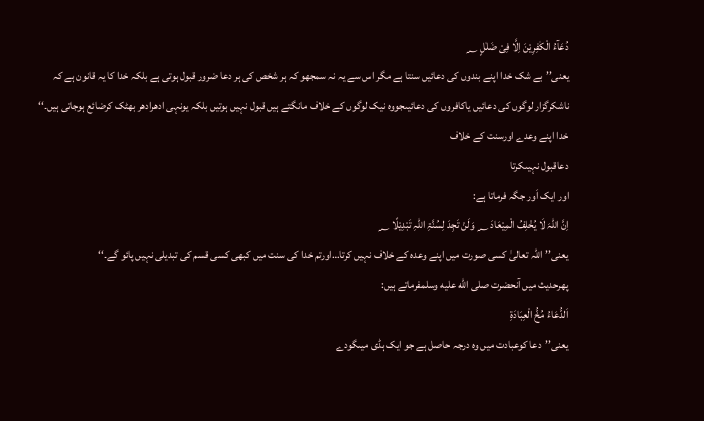دُعَآءُ الْکٰفِرِیْنَ اِلَّا فِیْ ضَلٰلٍ ؁
یعنی’’بے شک خدا اپنے بندوں کی دعائیں سنتا ہے مگر اس سے یہ نہ سمجھو کہ ہر شخص کی ہر دعا ضرور قبول ہوتی ہے بلکہ خدا کا یہ قانون ہے کہ ناشکرگزار لوگوں کی دعائیں یاکافروں کی دعائیںجووہ نیک لوگوں کے خلاف مانگتے ہیں قبول نہیں ہوتیں بلکہ یونہی ادھرادھر بھٹک کرضائع ہوجاتی ہیں۔‘‘
خدا اپنے وعدے اورسنت کے خلاف
دعاقبول نہیںکرتا
اور ایک اَور جگہ فرماتا ہے:
اِنَّ اللہَ لَا یُخْلِفُ الْمِیْعَادَ ؁ وَلَنْ تَجِدَ لِسُنَّۃِ اللہِ تَبْدِیْلًا ؁
یعنی’’اللہ تعالیٰ کسی صورت میں اپنے وعدہ کے خلاف نہیں کرتا…اورتم خدا کی سنت میں کبھی کسی قسم کی تبدیلی نہیں پائو گے۔‘‘
پھرحدیث میں آنحضرت صلى الله عليه وسلمفرماتے ہیں:
اَلدُّعَاءُ مُخُّ الْعِبَادَۃِ
یعنی’’دعا کوعبادت میں وہ درجہ حاصل ہے جو ایک ہڈی میںگودے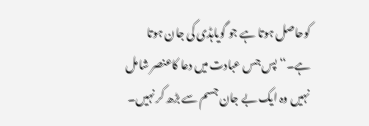کوحاصل ہوتا ہے جو گویاہڈی کی جان ہوتا ہے۔‘‘پس جس عبادت میں دعا کاعنصر شامل نہیں وہ ایک بے جان جسم سے بڑھ کر نہیں۔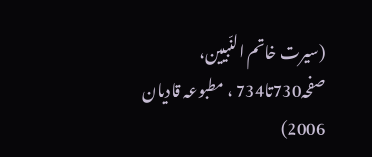(سیرت خاتم النّبیین، صفحہ730تا734 ، مطبوعہ قادیان 2006)